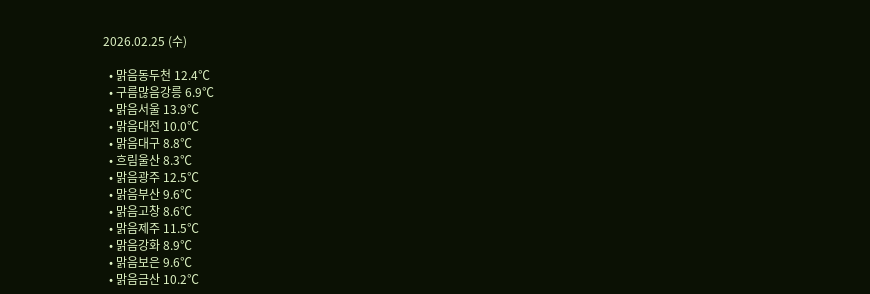2026.02.25 (수)

  • 맑음동두천 12.4℃
  • 구름많음강릉 6.9℃
  • 맑음서울 13.9℃
  • 맑음대전 10.0℃
  • 맑음대구 8.8℃
  • 흐림울산 8.3℃
  • 맑음광주 12.5℃
  • 맑음부산 9.6℃
  • 맑음고창 8.6℃
  • 맑음제주 11.5℃
  • 맑음강화 8.9℃
  • 맑음보은 9.6℃
  • 맑음금산 10.2℃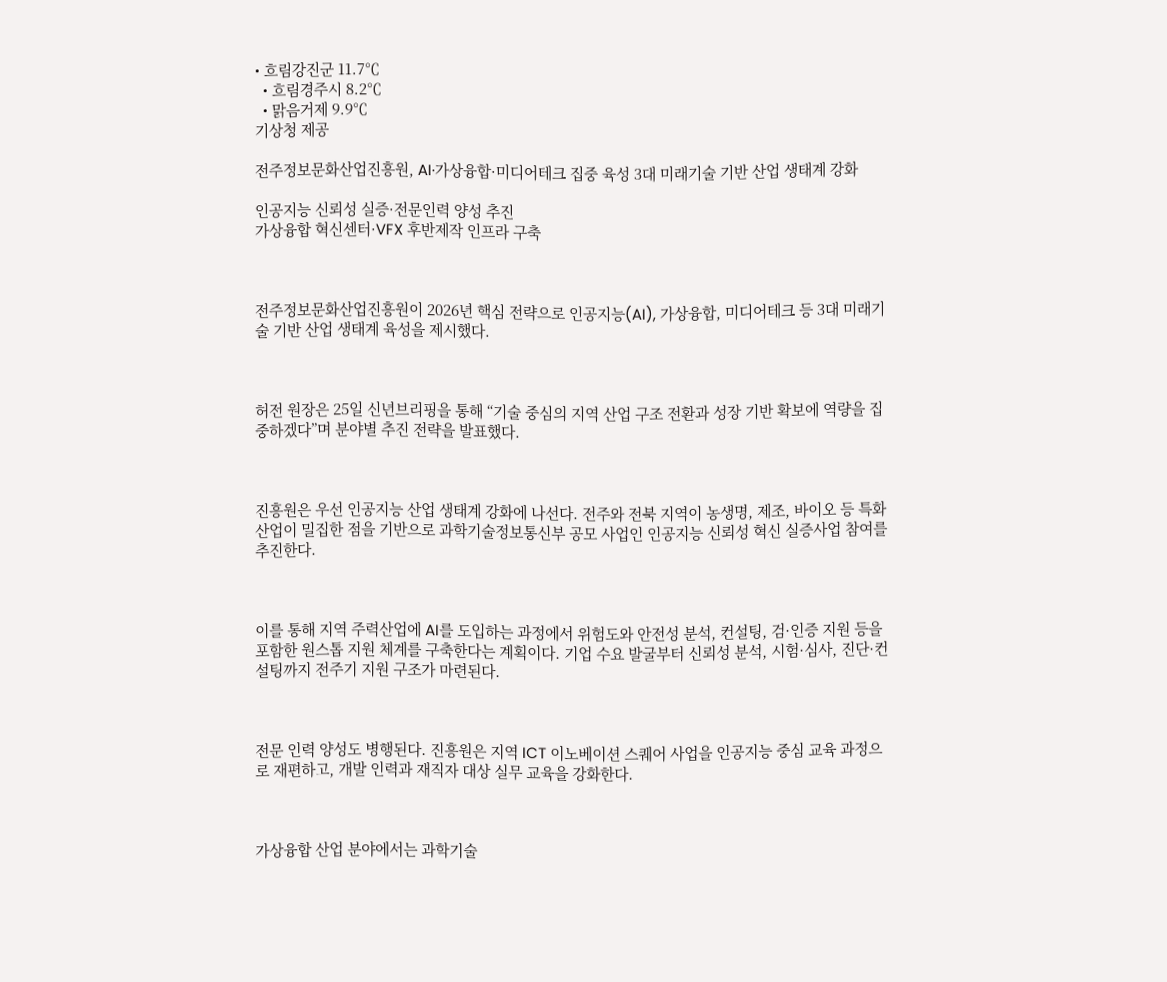• 흐림강진군 11.7℃
  • 흐림경주시 8.2℃
  • 맑음거제 9.9℃
기상청 제공

전주정보문화산업진흥원, AI·가상융합·미디어테크 집중 육성 3대 미래기술 기반 산업 생태계 강화

인공지능 신뢰성 실증·전문인력 양성 추진
가상융합 혁신센터·VFX 후반제작 인프라 구축



전주정보문화산업진흥원이 2026년 핵심 전략으로 인공지능(AI), 가상융합, 미디어테크 등 3대 미래기술 기반 산업 생태계 육성을 제시했다.



허전 원장은 25일 신년브리핑을 통해 “기술 중심의 지역 산업 구조 전환과 성장 기반 확보에 역량을 집중하겠다”며 분야별 추진 전략을 발표했다.



진흥원은 우선 인공지능 산업 생태계 강화에 나선다. 전주와 전북 지역이 농생명, 제조, 바이오 등 특화산업이 밀집한 점을 기반으로 과학기술정보통신부 공모 사업인 인공지능 신뢰성 혁신 실증사업 참여를 추진한다.



이를 통해 지역 주력산업에 AI를 도입하는 과정에서 위험도와 안전성 분석, 컨설팅, 검·인증 지원 등을 포함한 원스톱 지원 체계를 구축한다는 계획이다. 기업 수요 발굴부터 신뢰성 분석, 시험·심사, 진단·컨설팅까지 전주기 지원 구조가 마련된다.



전문 인력 양성도 병행된다. 진흥원은 지역 ICT 이노베이션 스퀘어 사업을 인공지능 중심 교육 과정으로 재편하고, 개발 인력과 재직자 대상 실무 교육을 강화한다.



가상융합 산업 분야에서는 과학기술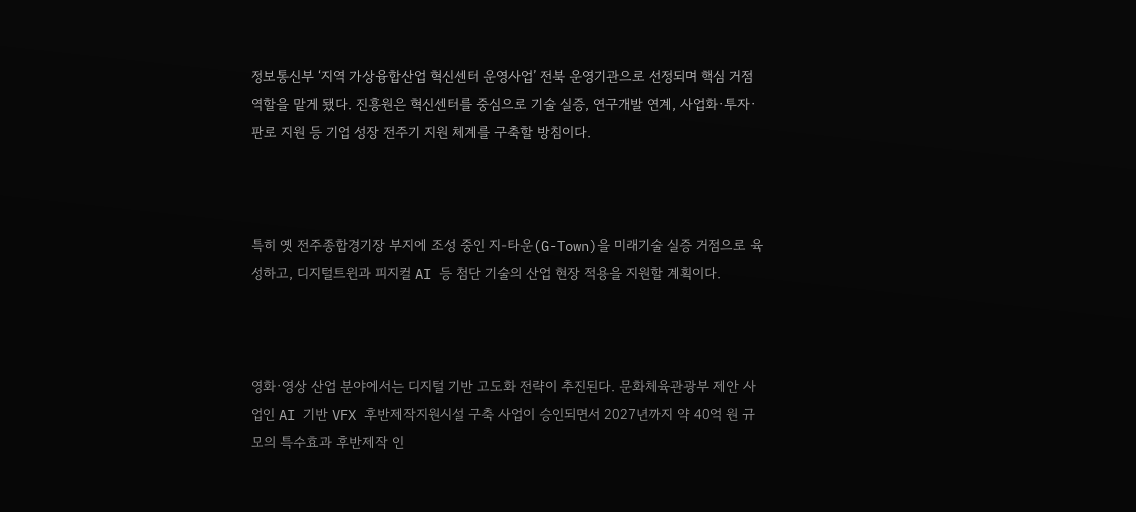정보통신부 ‘지역 가상융합산업 혁신센터 운영사업’ 전북 운영기관으로 선정되며 핵심 거점 역할을 맡게 됐다. 진흥원은 혁신센터를 중심으로 기술 실증, 연구개발 연계, 사업화·투자·판로 지원 등 기업 성장 전주기 지원 체계를 구축할 방침이다.



특히 옛 전주종합경기장 부지에 조성 중인 지-타운(G-Town)을 미래기술 실증 거점으로 육성하고, 디지털트윈과 피지컬 AI 등 첨단 기술의 산업 현장 적용을 지원할 계획이다.



영화·영상 산업 분야에서는 디지털 기반 고도화 전략이 추진된다. 문화체육관광부 제안 사업인 AI 기반 VFX 후반제작지원시설 구축 사업이 승인되면서 2027년까지 약 40억 원 규모의 특수효과 후반제작 인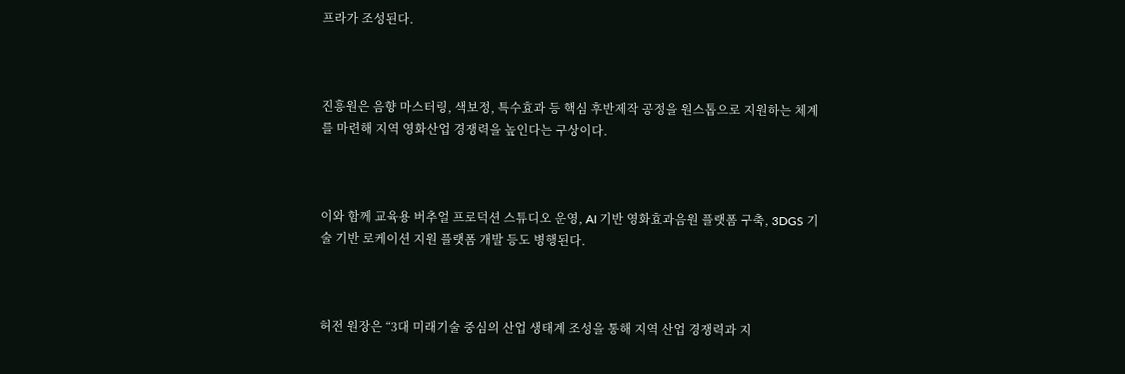프라가 조성된다.



진흥원은 음향 마스터링, 색보정, 특수효과 등 핵심 후반제작 공정을 원스톱으로 지원하는 체계를 마련해 지역 영화산업 경쟁력을 높인다는 구상이다.



이와 함께 교육용 버추얼 프로덕션 스튜디오 운영, AI 기반 영화효과음원 플랫폼 구축, 3DGS 기술 기반 로케이션 지원 플랫폼 개발 등도 병행된다.



허전 원장은 “3대 미래기술 중심의 산업 생태계 조성을 통해 지역 산업 경쟁력과 지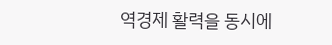역경제 활력을 동시에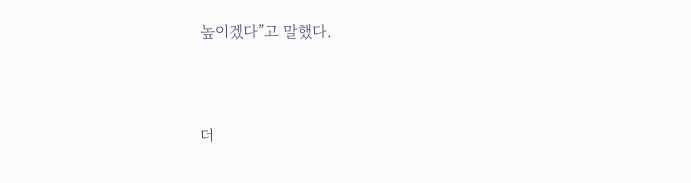높이겠다”고 말했다.



더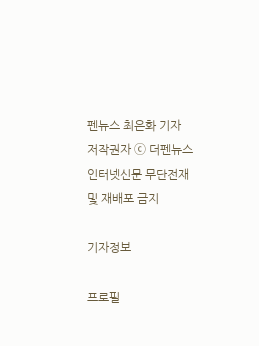펜뉴스 최은화 기자
저작권자 ⓒ 더펜뉴스 인터넷신문 무단전재 및 재배포 금지

기자정보

프로필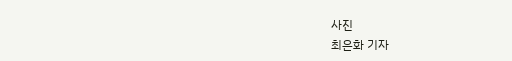사진
최은화 기자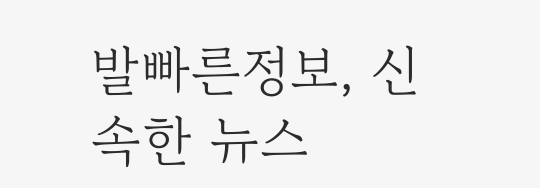발빠른정보, 신속한 뉴스